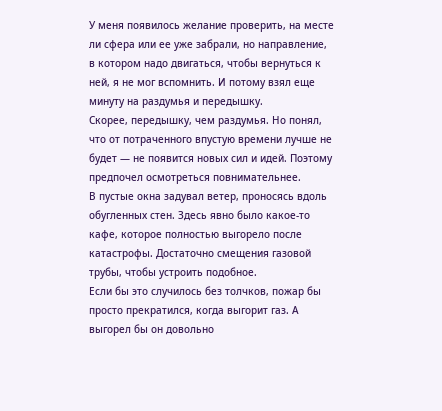У меня появилось желание проверить, на месте ли сфера или ее уже забрали, но направление, в котором надо двигаться, чтобы вернуться к ней, я не мог вспомнить. И потому взял еще минуту на раздумья и передышку.
Скорее, передышку, чем раздумья. Но понял, что от потраченного впустую времени лучше не будет — не появится новых сил и идей. Поэтому предпочел осмотреться повнимательнее.
В пустые окна задувал ветер, проносясь вдоль обугленных стен. Здесь явно было какое-то кафе, которое полностью выгорело после катастрофы. Достаточно смещения газовой трубы, чтобы устроить подобное.
Если бы это случилось без толчков, пожар бы просто прекратился, когда выгорит газ. А выгорел бы он довольно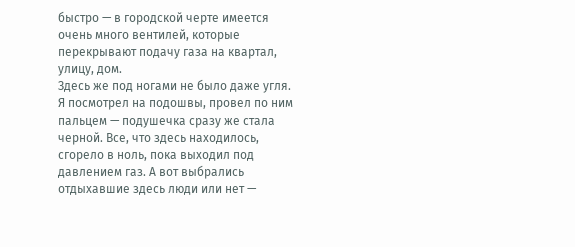быстро — в городской черте имеется очень много вентилей, которые перекрывают подачу газа на квартал, улицу, дом.
Здесь же под ногами не было даже угля. Я посмотрел на подошвы, провел по ним пальцем — подушечка сразу же стала черной. Все, что здесь находилось, сгорело в ноль, пока выходил под давлением газ. А вот выбрались отдыхавшие здесь люди или нет —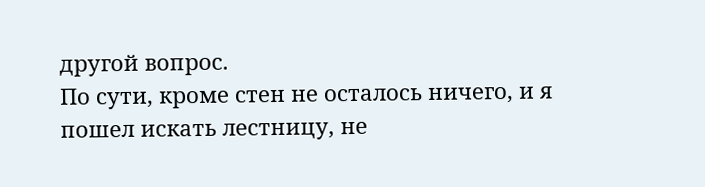другой вопрос.
По сути, кроме стен не осталось ничего, и я пошел искать лестницу, не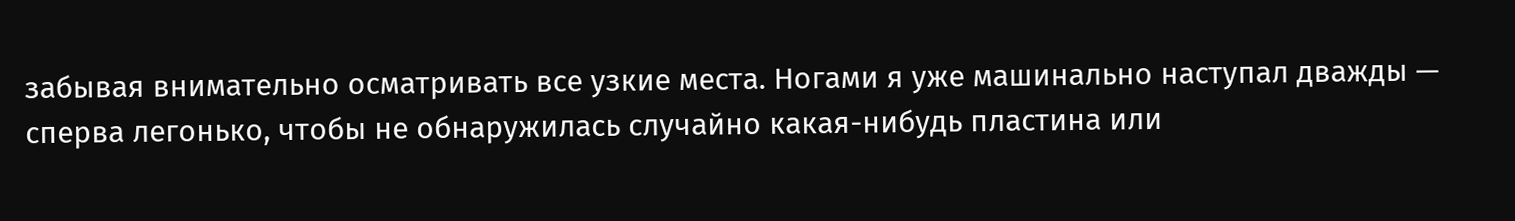забывая внимательно осматривать все узкие места. Ногами я уже машинально наступал дважды — сперва легонько, чтобы не обнаружилась случайно какая-нибудь пластина или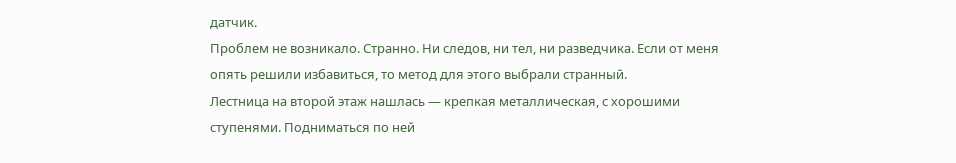датчик.
Проблем не возникало. Странно. Ни следов, ни тел, ни разведчика. Если от меня опять решили избавиться, то метод для этого выбрали странный.
Лестница на второй этаж нашлась — крепкая металлическая, с хорошими ступенями. Подниматься по ней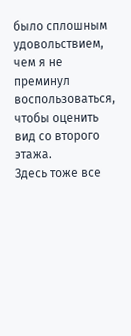было сплошным удовольствием, чем я не преминул воспользоваться, чтобы оценить вид со второго этажа.
Здесь тоже все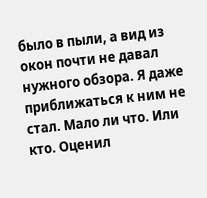было в пыли, а вид из окон почти не давал нужного обзора. Я даже приближаться к ним не стал. Мало ли что. Или кто. Оценил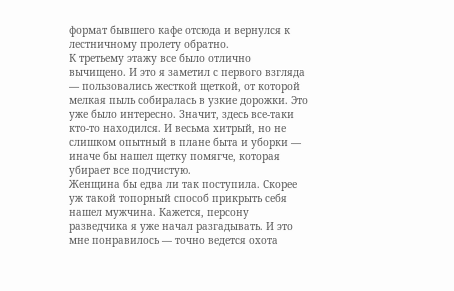формат бывшего кафе отсюда и вернулся к лестничному пролету обратно.
К третьему этажу все было отлично вычищено. И это я заметил с первого взгляда — пользовались жесткой щеткой, от которой мелкая пыль собиралась в узкие дорожки. Это уже было интересно. Значит, здесь все-таки кто-то находился. И весьма хитрый, но не слишком опытный в плане быта и уборки — иначе бы нашел щетку помягче, которая убирает все подчистую.
Женщина бы едва ли так поступила. Скорее уж такой топорный способ прикрыть себя нашел мужчина. Кажется, персону разведчика я уже начал разгадывать. И это мне понравилось — точно ведется охота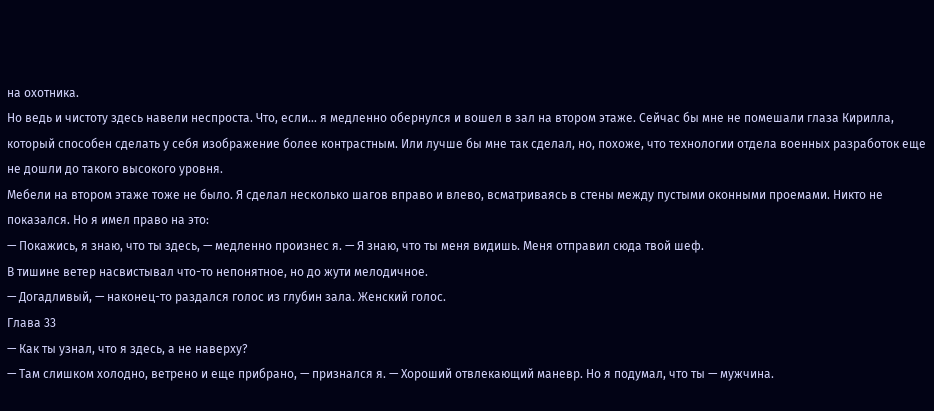на охотника.
Но ведь и чистоту здесь навели неспроста. Что, если… я медленно обернулся и вошел в зал на втором этаже. Сейчас бы мне не помешали глаза Кирилла, который способен сделать у себя изображение более контрастным. Или лучше бы мне так сделал, но, похоже, что технологии отдела военных разработок еще не дошли до такого высокого уровня.
Мебели на втором этаже тоже не было. Я сделал несколько шагов вправо и влево, всматриваясь в стены между пустыми оконными проемами. Никто не показался. Но я имел право на это:
— Покажись, я знаю, что ты здесь, — медленно произнес я. — Я знаю, что ты меня видишь. Меня отправил сюда твой шеф.
В тишине ветер насвистывал что-то непонятное, но до жути мелодичное.
— Догадливый, — наконец-то раздался голос из глубин зала. Женский голос.
Глава 33
— Как ты узнал, что я здесь, а не наверху?
— Там слишком холодно, ветрено и еще прибрано, — признался я. — Хороший отвлекающий маневр. Но я подумал, что ты — мужчина.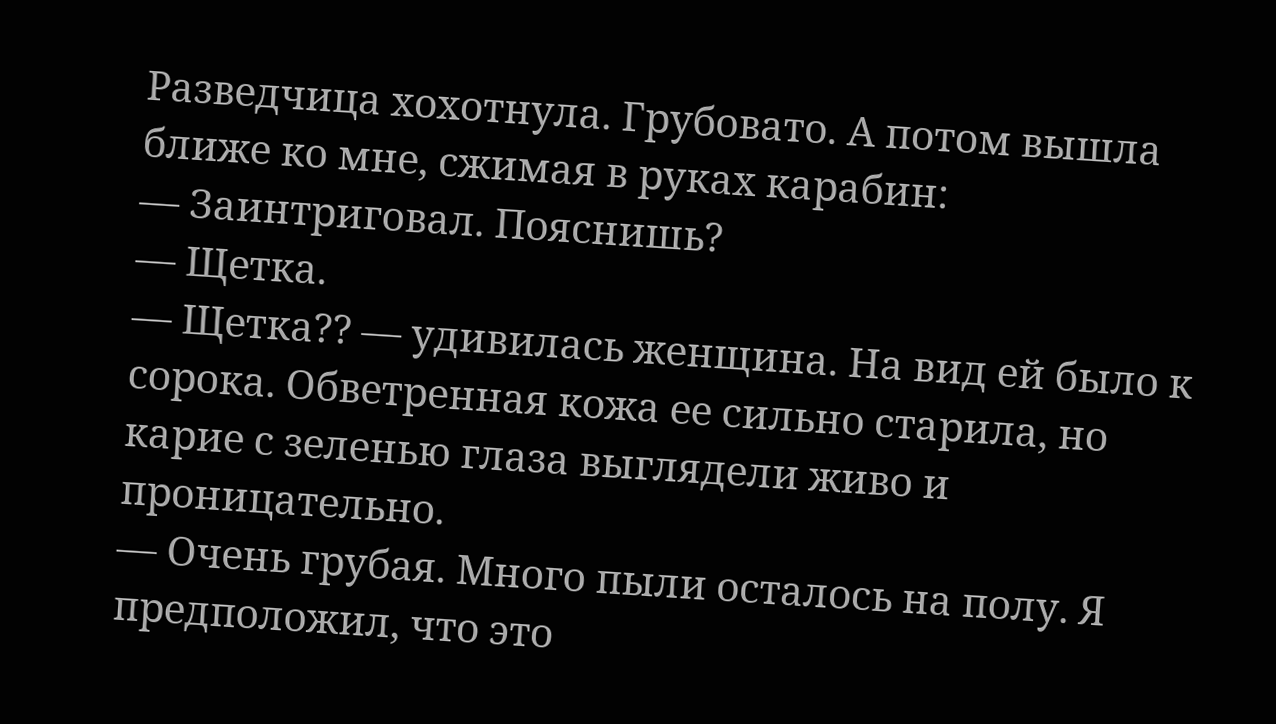Разведчица хохотнула. Грубовато. А потом вышла ближе ко мне, сжимая в руках карабин:
— Заинтриговал. Пояснишь?
— Щетка.
— Щетка⁇ — удивилась женщина. На вид ей было к сорока. Обветренная кожа ее сильно старила, но карие с зеленью глаза выглядели живо и проницательно.
— Очень грубая. Много пыли осталось на полу. Я предположил, что это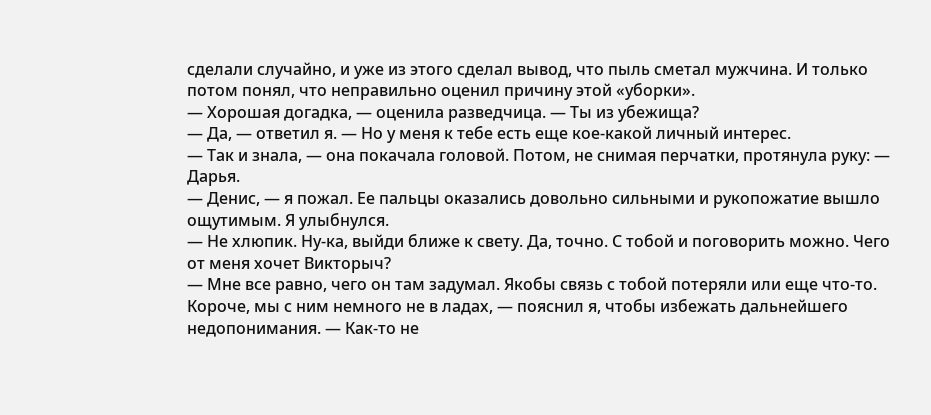сделали случайно, и уже из этого сделал вывод, что пыль сметал мужчина. И только потом понял, что неправильно оценил причину этой «уборки».
— Хорошая догадка, — оценила разведчица. — Ты из убежища?
— Да, — ответил я. — Но у меня к тебе есть еще кое-какой личный интерес.
— Так и знала, — она покачала головой. Потом, не снимая перчатки, протянула руку: — Дарья.
— Денис, — я пожал. Ее пальцы оказались довольно сильными и рукопожатие вышло ощутимым. Я улыбнулся.
— Не хлюпик. Ну-ка, выйди ближе к свету. Да, точно. С тобой и поговорить можно. Чего от меня хочет Викторыч?
— Мне все равно, чего он там задумал. Якобы связь с тобой потеряли или еще что-то. Короче, мы с ним немного не в ладах, — пояснил я, чтобы избежать дальнейшего недопонимания. — Как-то не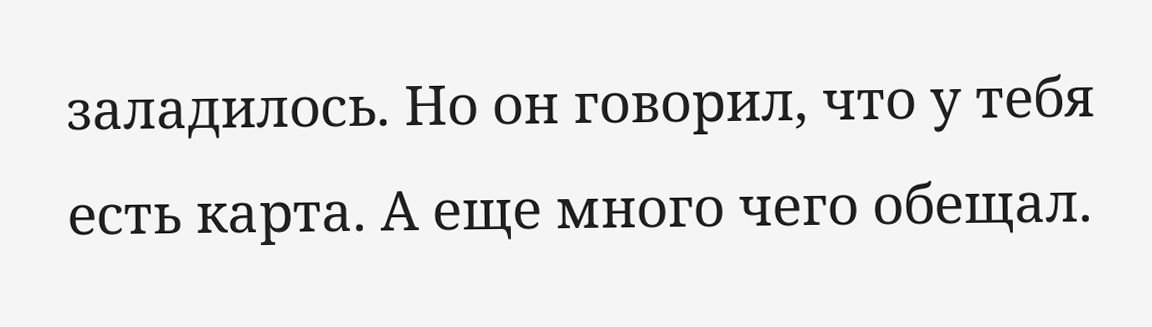заладилось. Но он говорил, что у тебя есть карта. А еще много чего обещал.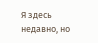Я здесь недавно, но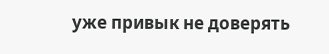уже привык не доверять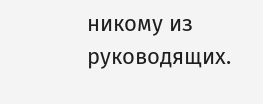никому из руководящих.